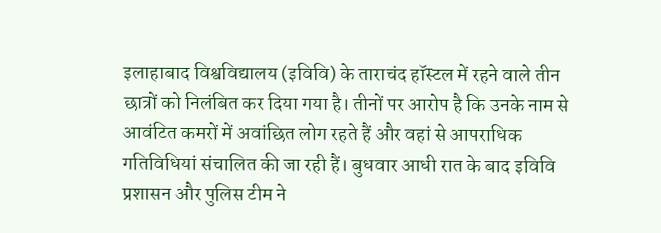इलाहाबाद विश्वविद्यालय (इविवि) के ताराचंद हॉस्टल में रहने वाले तीन छात्रों को निलंबित कर दिया गया है। तीनों पर आरोप है कि उनके नाम से आवंटित कमरों में अवांछित लोग रहते हैं और वहां से आपराधिक गतिविधियां संचालित की जा रही हैं। बुधवार आधी रात के बाद इविवि प्रशासन और पुलिस टीम ने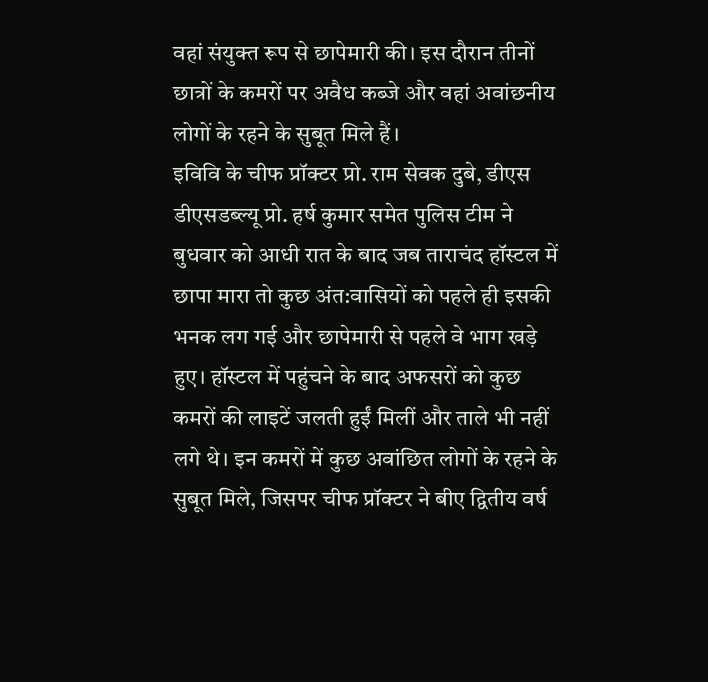वहां संयुक्त रूप से छापेमारी की। इस दौरान तीनों छात्रों के कमरों पर अवैध कब्जे और वहां अवांछनीय लोगों के रहने के सुबूत मिले हैं।
इविवि के चीफ प्रॉक्टर प्रो. राम सेवक दुबे, डीएस डीएसडब्ल्यू प्रो. हर्ष कुमार समेत पुलिस टीम ने बुधवार को आधी रात के बाद जब ताराचंद हॉस्टल में छापा मारा तो कुछ अंत:वासियों को पहले ही इसकी भनक लग गई और छापेमारी से पहले वे भाग खड़े हुए। हॉस्टल में पहुंचने के बाद अफसरों को कुछ कमरों की लाइटें जलती हुईं मिलीं और ताले भी नहीं लगे थे। इन कमरों में कुछ अवांछित लोगों के रहने के सुबूत मिले, जिसपर चीफ प्रॉक्टर ने बीए द्वितीय वर्ष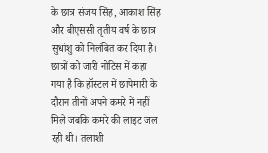के छात्र संजय सिंह, आकाश सिंह और बीएससी तृतीय वर्ष के छात्र सुधांशु को निलंबित कर दिया है। छात्रों को जारी नोटिस में कहा गया है कि हॉस्टल में छापेमारी के दौरान तीनों अपने कमरे में नहीं मिले जबकि कमरे की लाइट जल रही थी। तलाशी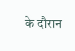के दौरान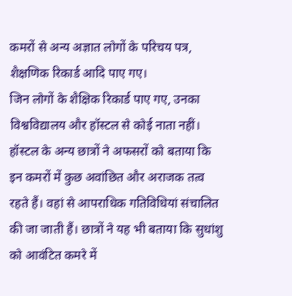कमरों से अन्य अज्ञात लोगों के परिचय पत्र, शैक्षणिक रिकार्ड आदि पाए गए।
जिन लोगों के शैक्षिक रिकार्ड पाए गए, उनका विश्वविद्यालय और हॉस्टल से कोई नाता नहीं। हॉस्टल के अन्य छात्रों ने अफसरों को बताया कि इन कमरों में कुछ अवांछित और अराजक तत्व रहते हैं। वहां से आपराधिक गतिविधियां संचालित की जा जाती हैं। छात्रों ने यह भी बताया कि सुधांशु को आवंटित कमरे में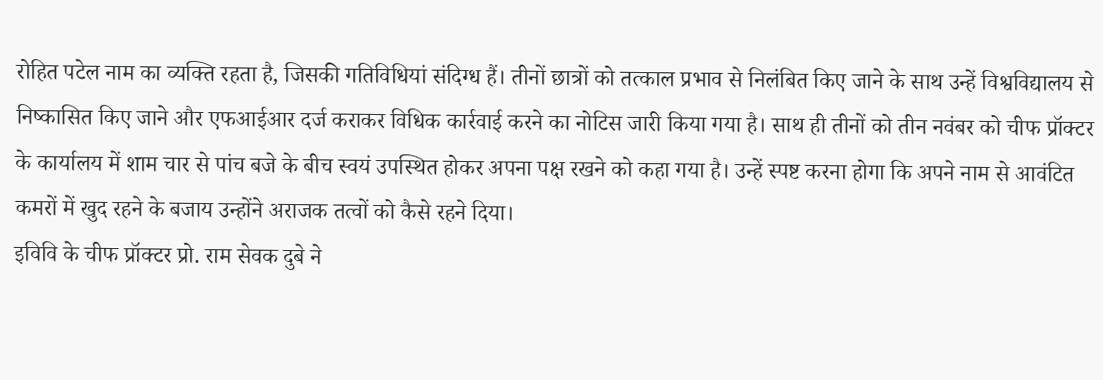रोहित पटेल नाम का व्यक्ति रहता है, जिसकी गतिविधियां संदिग्ध हैं। तीनों छात्रों को तत्काल प्रभाव से निलंबित किए जाने के साथ उन्हें विश्वविद्यालय से निष्कासित किए जाने और एफआईआर दर्ज कराकर विधिक कार्रवाई करने का नोटिस जारी किया गया है। साथ ही तीनों को तीन नवंबर को चीफ प्रॉक्टर के कार्यालय में शाम चार से पांच बजे के बीच स्वयं उपस्थित होकर अपना पक्ष रखने को कहा गया है। उन्हें स्पष्ट करना होगा कि अपने नाम से आवंटित कमरों में खुद रहने के बजाय उन्होंने अराजक तत्वों को कैसे रहने दिया।
इविवि के चीफ प्रॉक्टर प्रो. राम सेवक दुबे ने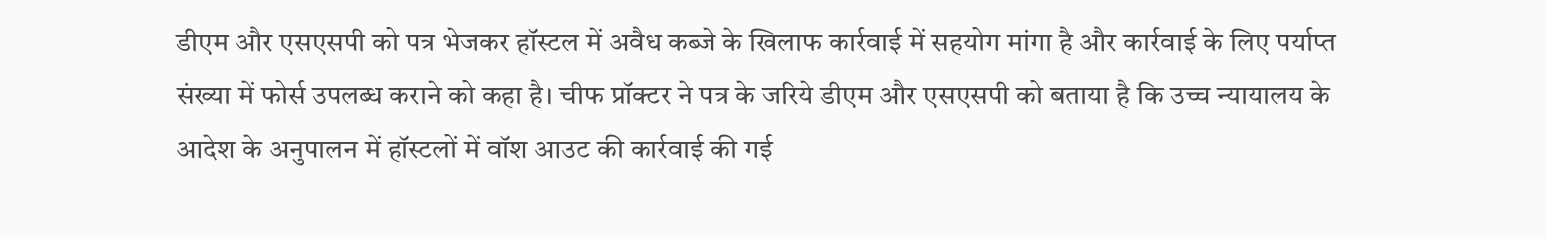डीएम और एसएसपी को पत्र भेजकर हॉस्टल में अवैध कब्जे के खिलाफ कार्रवाई में सहयोग मांगा है और कार्रवाई के लिए पर्याप्त संख्या में फोर्स उपलब्ध कराने को कहा है। चीफ प्रॉक्टर ने पत्र के जरिये डीएम और एसएसपी को बताया है कि उच्च न्यायालय के आदेश के अनुपालन में हॉस्टलों में वॉश आउट की कार्रवाई की गई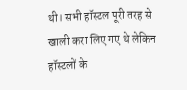थी। सभी हॉस्टल पूरी तरह से खाली करा लिए गए थे लेकिन हॉस्टलों के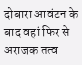दोबारा आवंटन के बाद वहां फिर से अराजक तत्व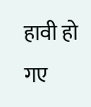हावी हो गए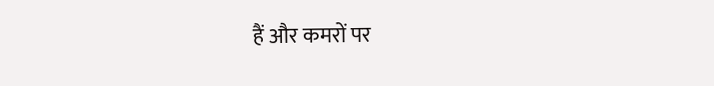हैं और कमरों पर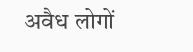अवैध लोगों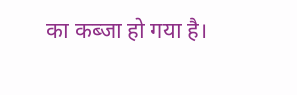का कब्जा हो गया है।